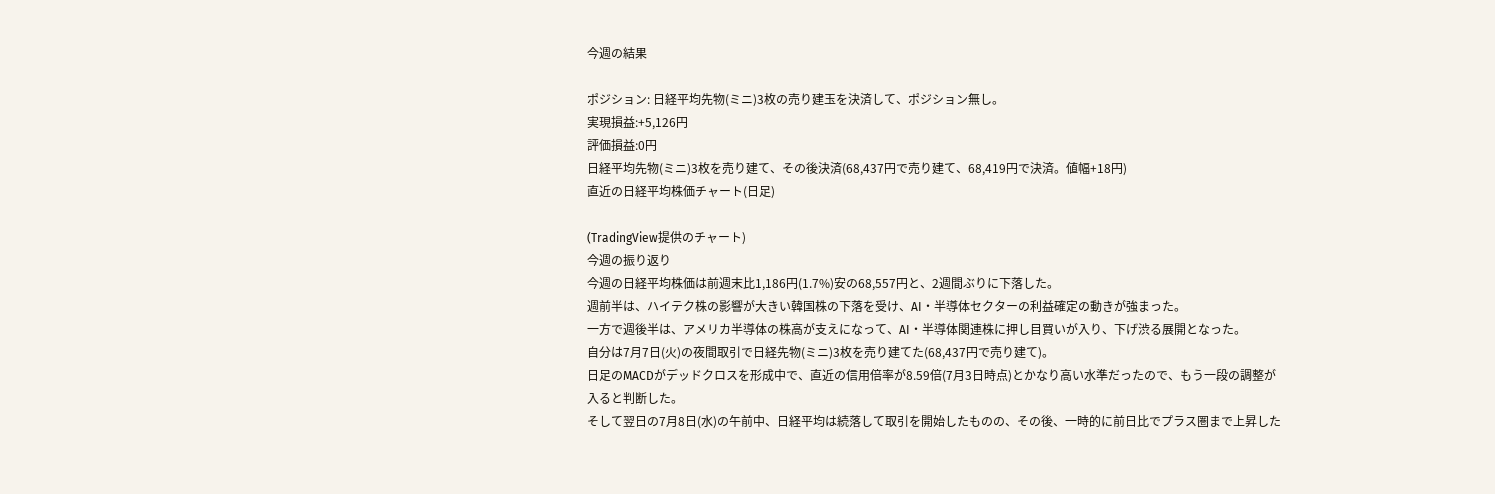今週の結果

ポジション: 日経平均先物(ミニ)3枚の売り建玉を決済して、ポジション無し。
実現損益:+5,126円
評価損益:0円
日経平均先物(ミニ)3枚を売り建て、その後決済(68,437円で売り建て、68,419円で決済。値幅+18円)
直近の日経平均株価チャート(日足)

(TradingView提供のチャート)
今週の振り返り
今週の日経平均株価は前週末比1,186円(1.7%)安の68,557円と、2週間ぶりに下落した。
週前半は、ハイテク株の影響が大きい韓国株の下落を受け、AI・半導体セクターの利益確定の動きが強まった。
一方で週後半は、アメリカ半導体の株高が支えになって、AI・半導体関連株に押し目買いが入り、下げ渋る展開となった。
自分は7月7日(火)の夜間取引で日経先物(ミニ)3枚を売り建てた(68,437円で売り建て)。
日足のMACDがデッドクロスを形成中で、直近の信用倍率が8.59倍(7月3日時点)とかなり高い水準だったので、もう一段の調整が入ると判断した。
そして翌日の7月8日(水)の午前中、日経平均は続落して取引を開始したものの、その後、一時的に前日比でプラス圏まで上昇した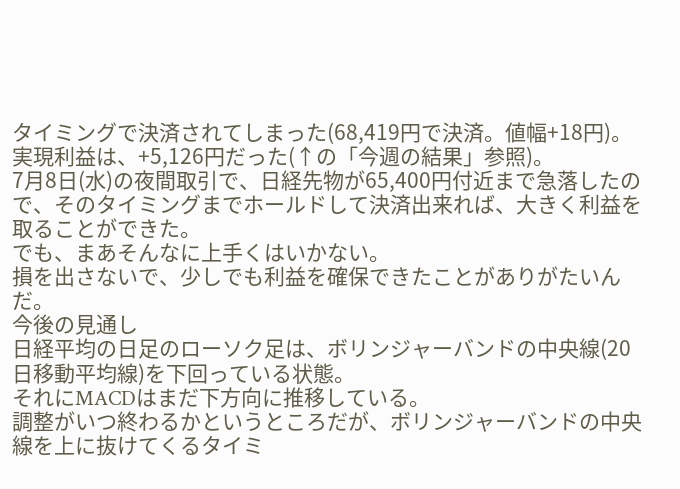タイミングで決済されてしまった(68,419円で決済。値幅+18円)。
実現利益は、+5,126円だった(↑の「今週の結果」参照)。
7月8日(水)の夜間取引で、日経先物が65,400円付近まで急落したので、そのタイミングまでホールドして決済出来れば、大きく利益を取ることができた。
でも、まあそんなに上手くはいかない。
損を出さないで、少しでも利益を確保できたことがありがたいんだ。
今後の見通し
日経平均の日足のローソク足は、ボリンジャーバンドの中央線(20日移動平均線)を下回っている状態。
それにMACDはまだ下方向に推移している。
調整がいつ終わるかというところだが、ボリンジャーバンドの中央線を上に抜けてくるタイミ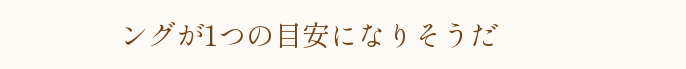ングが1つの目安になりそうだ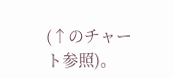(↑のチャート参照)。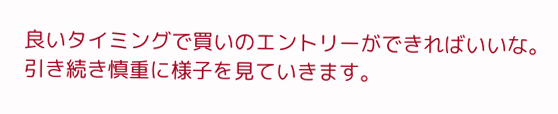良いタイミングで買いのエントリーができればいいな。
引き続き慎重に様子を見ていきます。